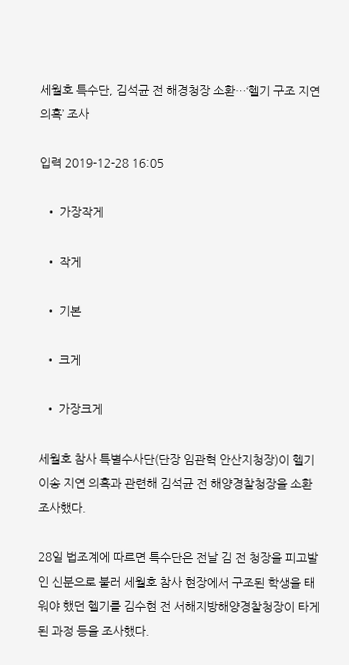세월호 특수단, 김석균 전 해경청장 소환…‘헬기 구조 지연 의혹’ 조사

입력 2019-12-28 16:05

  • 가장작게

  • 작게

  • 기본

  • 크게

  • 가장크게

세월호 참사 특별수사단(단장 임관혁 안산지청장)이 헬기이송 지연 의혹과 관련해 김석균 전 해양경찰청장을 소환 조사했다.

28일 법조계에 따르면 특수단은 전날 김 전 청장을 피고발인 신분으로 불러 세월호 참사 현장에서 구조된 학생을 태워야 했던 헬기를 김수현 전 서해지방해양경찰청장이 타게 된 과정 등을 조사했다.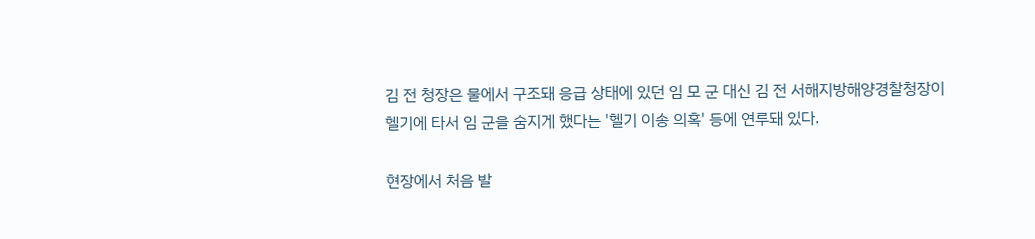김 전 청장은 물에서 구조돼 응급 상태에 있던 임 모 군 대신 김 전 서해지방해양경찰청장이 헬기에 타서 임 군을 숨지게 했다는 '헬기 이송 의혹' 등에 연루돼 있다.

현장에서 처음 발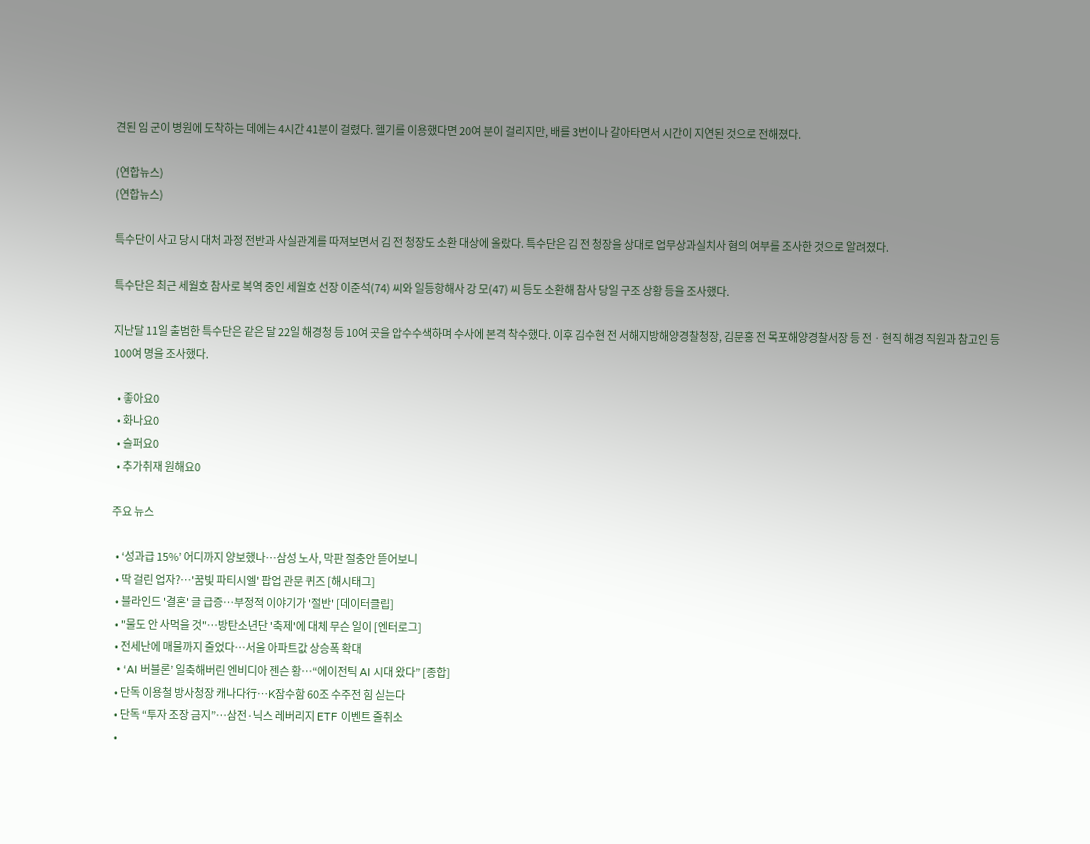견된 임 군이 병원에 도착하는 데에는 4시간 41분이 걸렸다. 헬기를 이용했다면 20여 분이 걸리지만, 배를 3번이나 갈아타면서 시간이 지연된 것으로 전해졌다.

(연합뉴스)
(연합뉴스)

특수단이 사고 당시 대처 과정 전반과 사실관계를 따져보면서 김 전 청장도 소환 대상에 올랐다. 특수단은 김 전 청장을 상대로 업무상과실치사 혐의 여부를 조사한 것으로 알려졌다.

특수단은 최근 세월호 참사로 복역 중인 세월호 선장 이준석(74) 씨와 일등항해사 강 모(47) 씨 등도 소환해 참사 당일 구조 상황 등을 조사했다.

지난달 11일 출범한 특수단은 같은 달 22일 해경청 등 10여 곳을 압수수색하며 수사에 본격 착수했다. 이후 김수현 전 서해지방해양경찰청장, 김문홍 전 목포해양경찰서장 등 전ㆍ현직 해경 직원과 참고인 등 100여 명을 조사했다.

  • 좋아요0
  • 화나요0
  • 슬퍼요0
  • 추가취재 원해요0

주요 뉴스

  • ‘성과급 15%’ 어디까지 양보했나…삼성 노사, 막판 절충안 뜯어보니
  • 딱 걸린 업자?…'꿈빛 파티시엘' 팝업 관문 퀴즈 [해시태그]
  • 블라인드 '결혼' 글 급증…부정적 이야기가 '절반' [데이터클립]
  • "물도 안 사먹을 것"⋯방탄소년단 '축제'에 대체 무슨 일이 [엔터로그]
  • 전세난에 매물까지 줄었다…서울 아파트값 상승폭 확대
  • ‘AI 버블론’ 일축해버린 엔비디아 젠슨 황⋯“에이전틱 AI 시대 왔다” [종합]
  • 단독 이용철 방사청장 캐나다行…K잠수함 60조 수주전 힘 싣는다
  • 단독 “투자 조장 금지”…삼전·닉스 레버리지 ETF 이벤트 줄취소
  •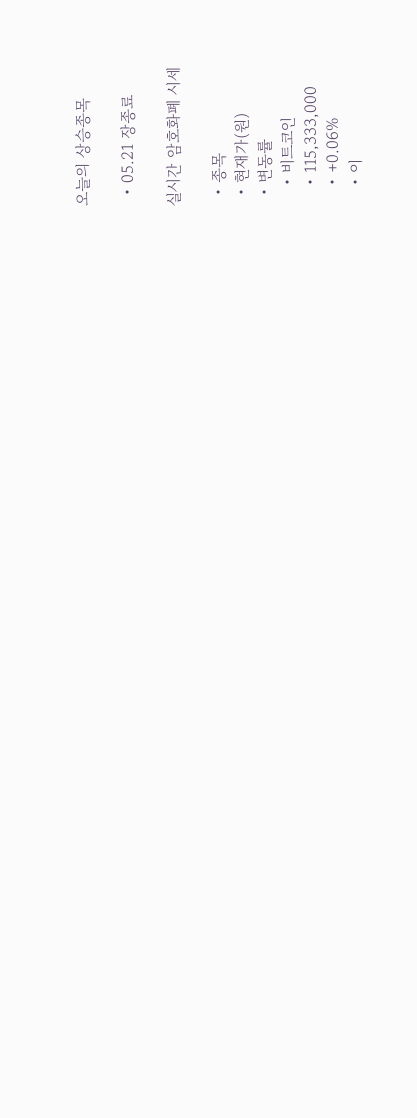오늘의 상승종목

  • 05.21 장종료

실시간 암호화폐 시세

  • 종목
  • 현재가(원)
  • 변동률
    • 비트코인
    • 115,333,000
    • +0.06%
    • 이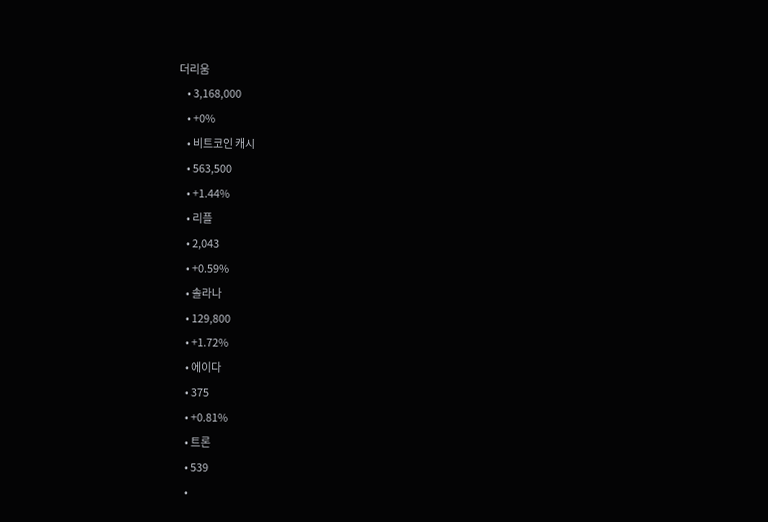더리움
    • 3,168,000
    • +0%
    • 비트코인 캐시
    • 563,500
    • +1.44%
    • 리플
    • 2,043
    • +0.59%
    • 솔라나
    • 129,800
    • +1.72%
    • 에이다
    • 375
    • +0.81%
    • 트론
    • 539
    •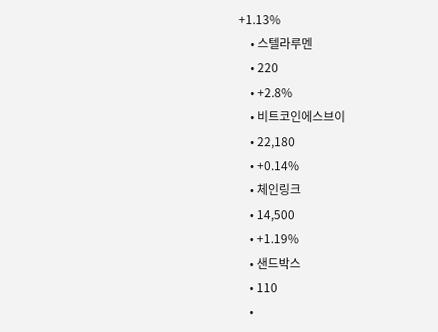+1.13%
    • 스텔라루멘
    • 220
    • +2.8%
    • 비트코인에스브이
    • 22,180
    • +0.14%
    • 체인링크
    • 14,500
    • +1.19%
    • 샌드박스
    • 110
    •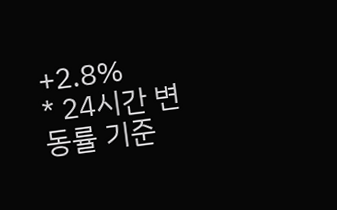+2.8%
* 24시간 변동률 기준